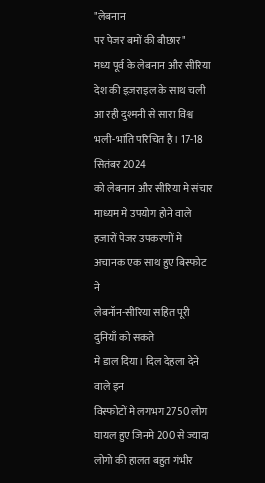"लेबनान
पर पेजर बमों की बौछार"
मध्य पूर्व के लेबनान और सीरिया देश की इज़राइल के साथ चली आ रही दुश्मनी से सारा विश्व
भली-भांति परिचित है। 17-18 सितंबर 2024
को लेबनान और सीरिया मे संचार माध्यम मे उपयोग होने वाले हजारों पेजर उपकरणों मे अचानक एक साथ हुए बिस्फोट ने
लेबनॉन-सीरिया सहित पूरी दुनियाँ को सकते
मे डाल दिया। दिल देहला देने वाले इन
विस्फोटों मे लगभग 2750 लोग घायल हुए जिनमे 200 से ज्यादा लोगो की हालत बहुत गंभीर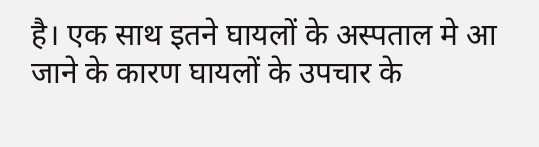है। एक साथ इतने घायलों के अस्पताल मे आ जाने के कारण घायलों के उपचार के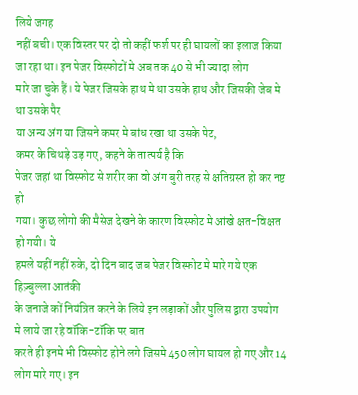लिये जगह
नहीं बची। एक विस्तर पर दो तो कहीं फर्श पर ही घायलों का इलाज किया जा रहा था। इन पेजर विस्फोटों मे अब तक 40 से भी ज्यादा लोग
मारे जा चुके हैं। ये पेजर जिसके हाथ मे था उसके हाथ और जिसकी जेब मे था उसके पैर
या अन्य अंग या जिसने कमर मे बांध रखा था उसके पेट,
कमर के चिथड़े उड़ गए, कहने के तात्पर्य है कि
पेजर जहां था विस्फोट से शरीर का वो अंग बुरी तरह से क्षतिग्रस्त हो कर नष्ट हो
गया। कुछ लोगो की मैसेज देखने के कारण विस्फोट मे आंखे क्षत-विक्षत हो गयी। ये
हमले यहीं नहीं रुके, दो दिन बाद जब पेजर विस्फोट मे मारे गये एक हिज़्बुल्ला आतंकी
के जनाजे कों नियंत्रित करने के लिये इन लड़ाकों और पुलिस द्वारा उपयोग मे लाये जा रहे वॉकि-टॉकि पर बात
करते ही इनमे भी विस्फोट होने लगे जिसमे 450 लोग घायल हो गए और 14 लोग मारे गए। इन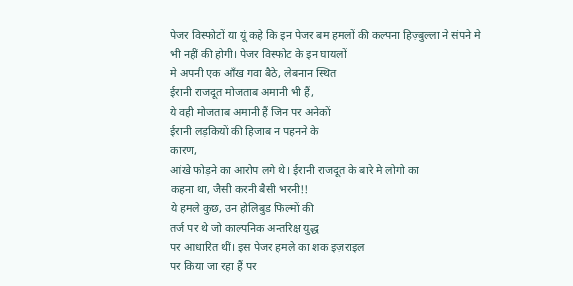पेजर विस्फोटों या यूं कहे कि इन पेजर बम हमलों की कल्पना हिज़्बुल्ला ने संपने मे
भी नहीं की होगी। पेजर विस्फोट के इन घायलों
मे अपनी एक आँख गवा बैठे, लेबनान स्थित
ईरानी राजदूत मोजताब अमानी भी हैं,
ये वही मोजताब अमानी हैं जिन पर अनेकों
ईरानी लड़कियों की हिजाब न पहनने के
कारण,
आंखे फोड़ने का आरोप लगे थे। ईरानी राजदूत के बारे मे लोगो का
कहना था, जैसी करनी बैसी भरनी!!
ये हमले कुछ, उन होलिबुड फिल्मों की
तर्ज पर थे जो काल्पनिक अन्तरिक्ष युद्ध
पर आधारित थीं। इस पेजर हमले का शक इज़राइल
पर किया जा रहा हैं पर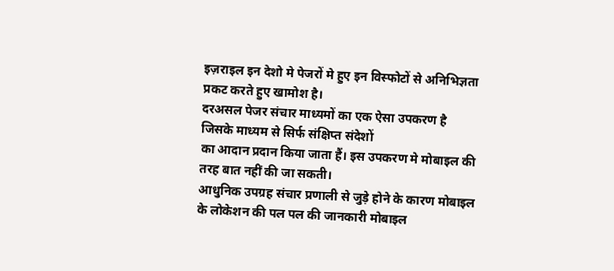इज़राइल इन देशो मे पेजरों मे हुए इन विस्फोटों से अनिभिज्ञता
प्रकट करते हुए खामोश है।
दरअसल पेजर संचार माध्यमों का एक ऐसा उपकरण है
जिसके माध्यम से सिर्फ संक्षिप्त संदेशों
का आदान प्रदान किया जाता हैं। इस उपकरण मे मोबाइल की तरह बात नहीं की जा सकती।
आधुनिक उपग्रह संचार प्रणाली से जुड़े होने के कारण मोबाइल के लोकेशन की पल पल की जानकारी मोबाइल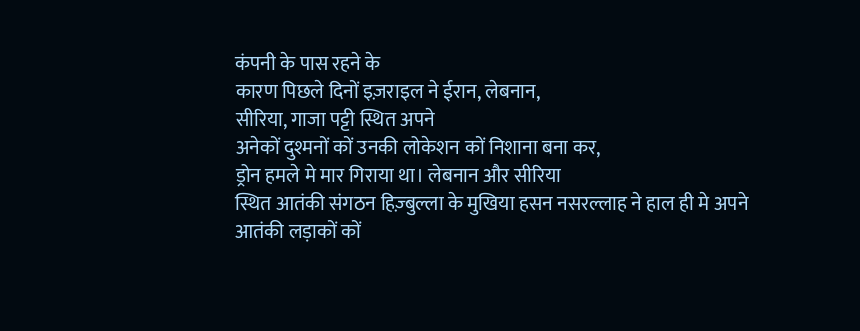कंपनी के पास रहने के
कारण पिछले दिनों इज़राइल ने ईरान, लेबनान,
सीरिया, गाजा पट्टी स्थित अपने
अनेकों दुश्मनों कों उनकी लोकेशन कों निशाना बना कर,
ड्रोन हमले मे मार गिराया था। लेबनान और सीरिया
स्थित आतंकी संगठन हिज़्बुल्ला के मुखिया हसन नसरल्लाह ने हाल ही मे अपने
आतंकी लड़ाकों कों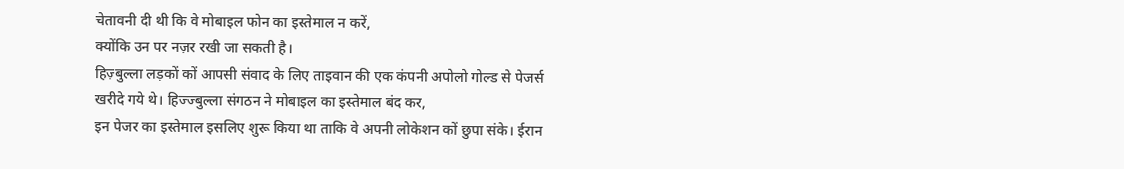चेतावनी दी थी कि वे मोबाइल फोन का इस्तेमाल न करें,
क्योंकि उन पर नज़र रखी जा सकती है।
हिज़्बुल्ला लड़कों कों आपसी संवाद के लिए ताइवान की एक कंपनी अपोलो गोल्ड से पेजर्स
खरीदे गये थे। हिज्ज्बुल्ला संगठन ने मोबाइल का इस्तेमाल बंद कर,
इन पेजर का इस्तेमाल इसलिए शुरू किया था ताकि वे अपनी लोकेशन कों छुपा संके। ईरान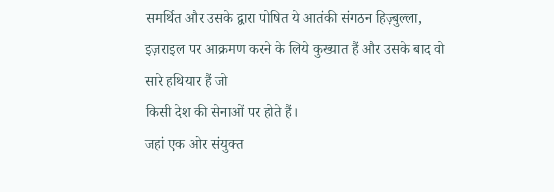समर्थित और उसके द्वारा पोषित ये आतंकी संगठन हिज़्बुल्ला,
इज़राइल पर आक्रमण करने के लिये कुख्यात हैं और उसके बाद वो सारे हथियार हैं जो
किसी देश की सेनाओं पर होते हैं।
जहां एक ओर संयुक्त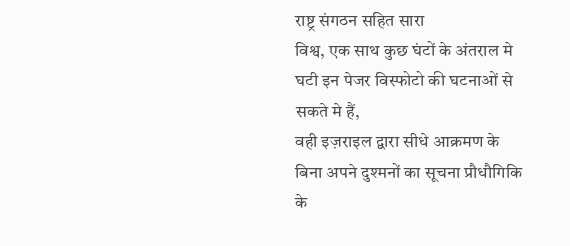राष्ट्र संगठन सहित सारा
विश्व, एक साथ कुछ घंटों के अंतराल मे घटी इन पेजर विस्फोटो की घटनाओं से सकते मे हैं,
वही इज़राइल द्वारा सीधे आक्रमण के बिना अपने दुश्मनों का सूचना प्रौधौगिकि के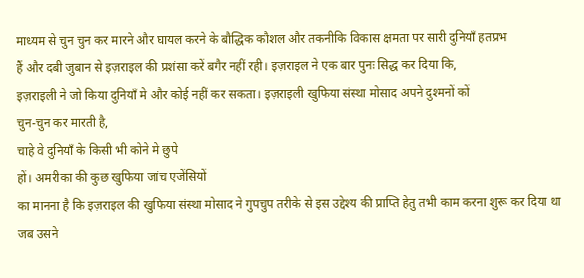माध्यम से चुन चुन कर मारने और घायल करने के बौद्धिक कौशल और तकनीकि विकास क्षमता पर सारी दुनियाँ हतप्रभ
हैं और दबी जुबान से इज़राइल की प्रशंसा करें बगैर नहीं रही। इज़राइल ने एक बार पुनः सिद्ध कर दिया कि,
इज़राइली ने जो किया दुनियाँ मे और कोई नहीं कर सकता। इज़राइली खुफिया संस्था मोसाद अपने दुश्मनों कों
चुन-चुन कर मारती है,
चाहे वे दुनियाँ के किसी भी कोने मे छुपे
हों। अमरीका की कुछ खुफिया जांच एजेंसियों
का मानना है कि इज़राइल की खुफिया संस्था मोसाद ने गुपचुप तरीके से इस उद्देश्य की प्राप्ति हेतु तभी काम करना शुरू कर दिया था जब उसने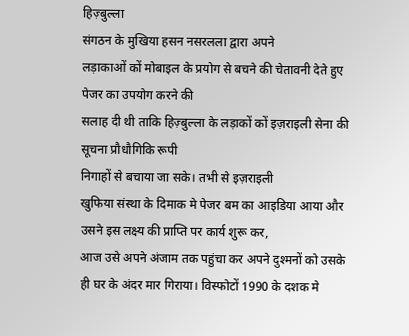हिज़्बुल्ला
संगठन के मुखिया हसन नसरलला द्वारा अपने
लड़ाकाओं कों मोबाइल के प्रयोग से बचने की चेतावनी देते हुए पेजर का उपयोग करने की
सलाह दी थी ताकि हिज़्बुल्ला के लड़ाकों कों इज़राइली सेना की सूचना प्रौधौगिकि रूपी
निगाहों से बचाया जा सके। तभी से इज़राइली
खुफिया संस्था के दिमाक मे पेजर बम का आइडिया आया और उसने इस लक्ष्य की प्राप्ति पर कार्य शुरू कर,
आज उसे अपने अंजाम तक पहुंचा कर अपने दुश्मनों को उसके ही घर के अंदर मार गिराया। विस्फोटों 1990 के दशक मे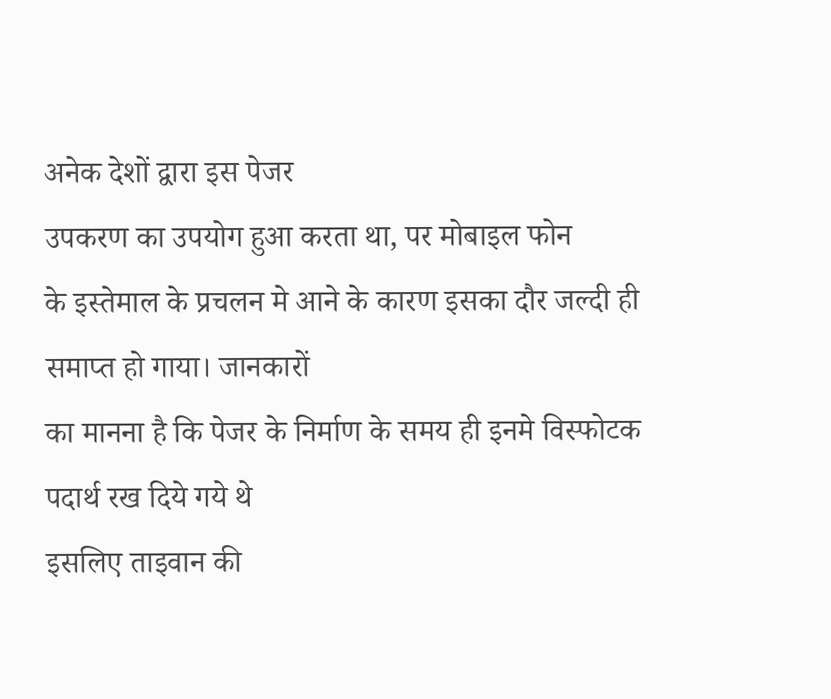अनेक देशों द्वारा इस पेजर
उपकरण का उपयोग हुआ करता था, पर मोबाइल फोन
के इस्तेमाल के प्रचलन मे आने के कारण इसका दौर जल्दी ही समाप्त हो गाया। जानकारों
का मानना है कि पेजर के निर्माण के समय ही इनमे विस्फोटक पदार्थ रख दिये गये थे
इसलिए ताइवान की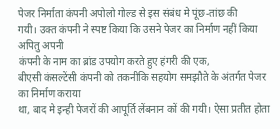पेजर निर्माता कंपनी अपोलो गोल्ड से इस संबंध मे पूंछ-तांछ की
गयी। उक्त कंपनी ने स्पष्ट किया कि उसने पेजर का निर्माण नहीं किया अपितु अपनी
कंपनी के नाम का ब्रांड उपयोग करते हुए हंगरी की एक,
बीएसी कंसल्टेंसी कंपनी को तकनीकि सहयोग समझौते के अंतर्गत पेजर का निर्माण कराया
था, बाद मे इन्ही पेजरों की आपूर्ति लेंबनान कों की गयी। ऐसा प्रतीत होता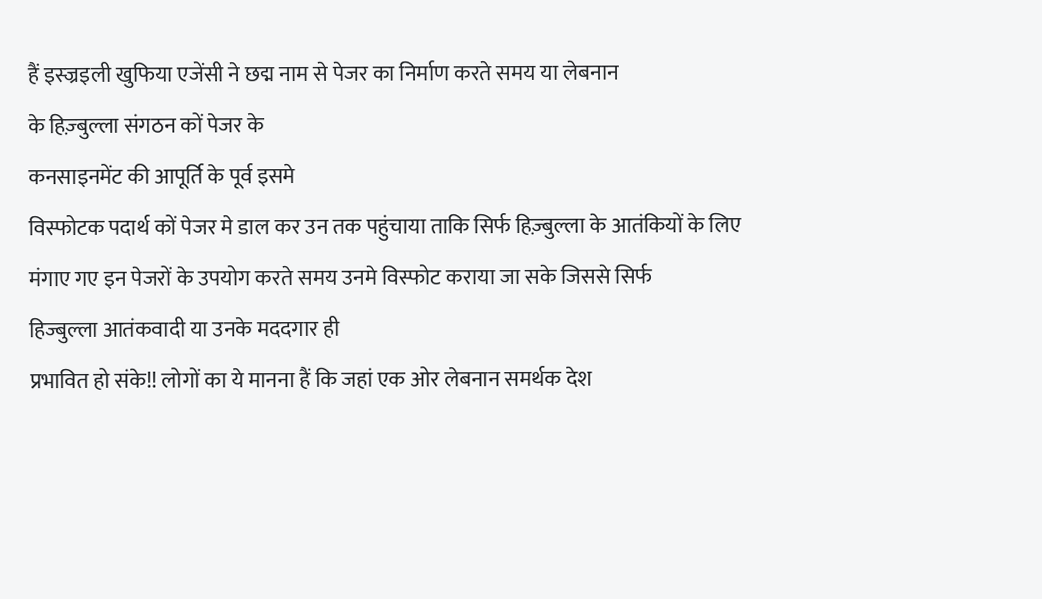हैं इस्ज्रइली खुफिया एजेंसी ने छद्म नाम से पेजर का निर्माण करते समय या लेबनान
के हिज़्बुल्ला संगठन कों पेजर के
कनसाइनमेंट की आपूर्ति के पूर्व इसमे
विस्फोटक पदार्थ कों पेजर मे डाल कर उन तक पहुंचाया ताकि सिर्फ हिज़्बुल्ला के आतंकियों के लिए
मंगाए गए इन पेजरों के उपयोग करते समय उनमे विस्फोट कराया जा सके जिससे सिर्फ
हिज्बुल्ला आतंकवादी या उनके मददगार ही
प्रभावित हो संके!! लोगों का ये मानना हैं कि जहां एक ओर लेबनान समर्थक देश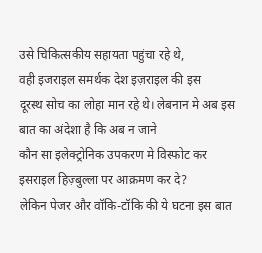उसे चिकित्सकीय सहायता पहुंचा रहे थे,
वही इजराइल समर्थक देश इज़राइल की इस
दूरस्थ सोच का लोहा मान रहे थे। लेबनान मे अब इस बात का अंदेशा है कि अब न जाने
कौन सा इलेक्ट्रोनिक उपकरण मे विस्फोट कर इसराइल हिज़्बुल्ला पर आक्रमण कर दे?
लेकिन पेजर और वॉकि-टॉकि की ये घटना इस बात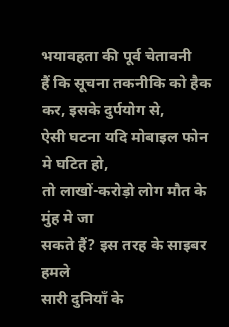भयावहता की पूर्व चेतावनी
हैं कि सूचना तकनीकि को हैक कर, इसके दुर्पयोग से,
ऐसी घटना यदि मोबाइल फोन मे घटित हो,
तो लाखों-करोड़ो लोग मौत के मुंह मे जा
सकते हैं? इस तरह के साइबर हमले
सारी दुनियाँ के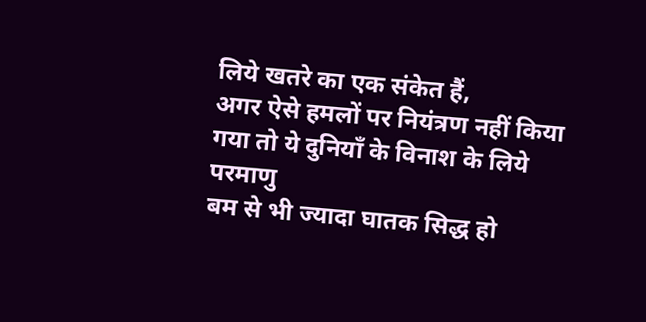लिये खतरे का एक संकेत हैं,
अगर ऐसे हमलों पर नियंत्रण नहीं किया गया तो ये दुनियाँ के विनाश के लिये परमाणु
बम से भी ज्यादा घातक सिद्ध हो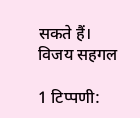सकते हैं।
विजय सहगल

1 टिप्पणी: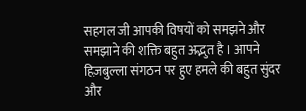सहगल जी आपकी विषयों को समझने और समझाने की शक्ति बहुत अद्भुत है । आपने हिज़बुल्ला संगठन पर हुए हमले की बहुत सुंदर और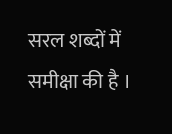सरल शब्दों में समीक्षा की है ।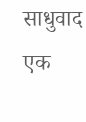साधुवाद
एक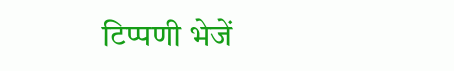टिप्पणी भेजें